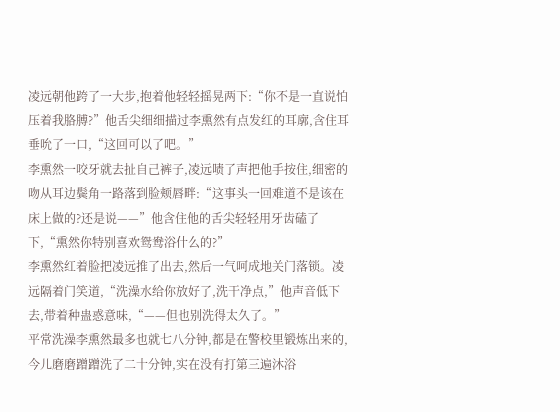凌远朝他跨了一大步,抱着他轻轻摇晃两下:“你不是一直说怕压着我胳膊?”他舌尖细细描过李熏然有点发红的耳廓,含住耳垂吮了一口,“这回可以了吧。”
李熏然一咬牙就去扯自己裤子,凌远啧了声把他手按住,细密的吻从耳边鬓角一路落到脸颊唇畔:“这事头一回难道不是该在床上做的?还是说——”他含住他的舌尖轻轻用牙齿磕了下,“熏然你特别喜欢鸳鸯浴什么的?”
李熏然红着脸把凌远推了出去,然后一气呵成地关门落锁。凌远隔着门笑道,“洗澡水给你放好了,洗干净点,”他声音低下去,带着种蛊惑意味,“——但也别洗得太久了。”
平常洗澡李熏然最多也就七八分钟,都是在警校里锻炼出来的,今儿磨磨蹭蹭洗了二十分钟,实在没有打第三遍沐浴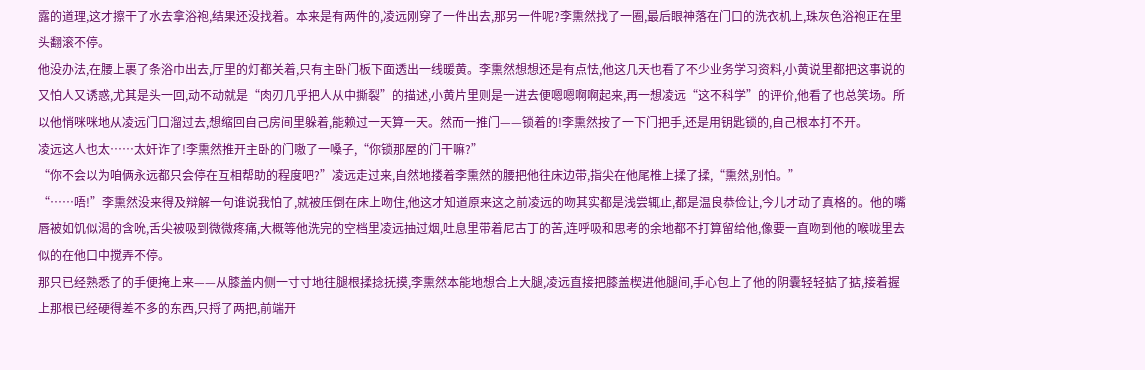露的道理,这才擦干了水去拿浴袍,结果还没找着。本来是有两件的,凌远刚穿了一件出去,那另一件呢?李熏然找了一圈,最后眼神落在门口的洗衣机上,珠灰色浴袍正在里头翻滚不停。
他没办法,在腰上裹了条浴巾出去,厅里的灯都关着,只有主卧门板下面透出一线暖黄。李熏然想想还是有点怯,他这几天也看了不少业务学习资料,小黄说里都把这事说的又怕人又诱惑,尤其是头一回,动不动就是“肉刃几乎把人从中撕裂”的描述,小黄片里则是一进去便嗯嗯啊啊起来,再一想凌远“这不科学”的评价,他看了也总笑场。所以他悄咪咪地从凌远门口溜过去,想缩回自己房间里躲着,能赖过一天算一天。然而一推门——锁着的!李熏然按了一下门把手,还是用钥匙锁的,自己根本打不开。
凌远这人也太……太奸诈了!李熏然推开主卧的门嗷了一嗓子,“你锁那屋的门干嘛?”
“你不会以为咱俩永远都只会停在互相帮助的程度吧?”凌远走过来,自然地搂着李熏然的腰把他往床边带,指尖在他尾椎上揉了揉,“熏然,别怕。”
“……唔!”李熏然没来得及辩解一句谁说我怕了,就被压倒在床上吻住,他这才知道原来这之前凌远的吻其实都是浅尝辄止,都是温良恭俭让,今儿才动了真格的。他的嘴唇被如饥似渴的含吮,舌尖被吸到微微疼痛,大概等他洗完的空档里凌远抽过烟,吐息里带着尼古丁的苦,连呼吸和思考的余地都不打算留给他,像要一直吻到他的喉咙里去似的在他口中搅弄不停。
那只已经熟悉了的手便掩上来——从膝盖内侧一寸寸地往腿根揉捻抚摸,李熏然本能地想合上大腿,凌远直接把膝盖楔进他腿间,手心包上了他的阴囊轻轻掂了掂,接着握上那根已经硬得差不多的东西,只捋了两把,前端开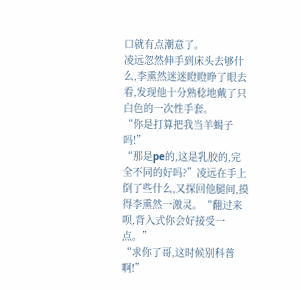口就有点潮意了。
凌远忽然伸手到床头去够什么,李熏然迷迷瞪瞪睁了眼去看,发现他十分熟稔地戴了只白色的一次性手套。
“你是打算把我当羊蝎子吗!”
“那是pe的,这是乳胶的,完全不同的好吗?”凌远在手上倒了些什么,又探回他腿间,摸得李熏然一激灵。“翻过来呗,背入式你会好接受一点。”
“求你了哥,这时候别科普啊!”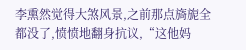李熏然觉得大煞风景,之前那点旖旎全都没了,愤愤地翻身抗议,“这他妈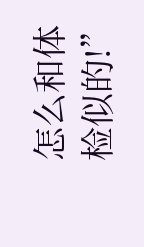怎么和体检似的!”